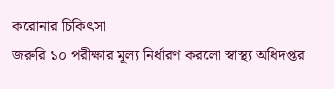করোনার চিকিৎসা
জরুরি ১০ পরীক্ষার মূল্য নির্ধারণ করলো স্বাস্থ্য অধিদপ্তর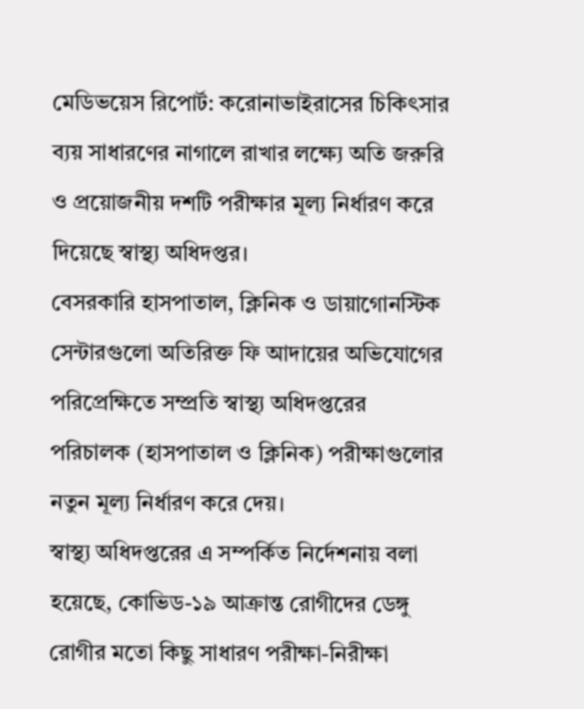মেডিভয়েস রিপোর্ট: করোনাভাইরাসের চিকিৎসার ব্যয় সাধারণের নাগালে রাখার লক্ষ্যে অতি জরুরি ও প্রয়োজনীয় দশটি পরীক্ষার মূল্য নির্ধারণ করে দিয়েছে স্বাস্থ্য অধিদপ্তর।
বেসরকারি হাসপাতাল, ক্লিনিক ও ডায়াগোনস্টিক সেন্টারগুলো অতিরিক্ত ফি আদায়ের অভিযোগের পরিপ্রেক্ষিতে সম্প্রতি স্বাস্থ্য অধিদপ্তরের পরিচালক (হাসপাতাল ও ক্লিনিক) পরীক্ষাগুলোর নতুন মূল্য নির্ধারণ করে দেয়।
স্বাস্থ্য অধিদপ্তরের এ সম্পর্কিত নির্দেশনায় বলা হয়েছে, কোভিড-১৯ আক্রান্ত রোগীদের ডেঙ্গু রোগীর মতো কিছু সাধারণ পরীক্ষা-নিরীক্ষা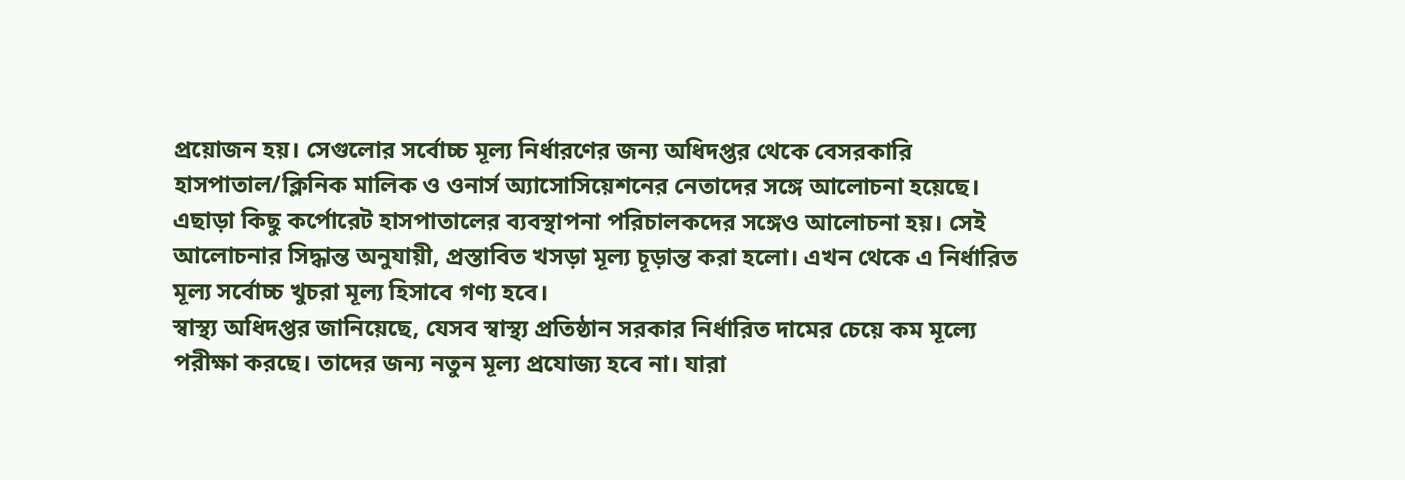প্রয়োজন হয়। সেগুলোর সর্বোচ্চ মূল্য নির্ধারণের জন্য অধিদপ্তর থেকে বেসরকারি হাসপাতাল/ক্লিনিক মালিক ও ওনার্স অ্যাসোসিয়েশনের নেতাদের সঙ্গে আলোচনা হয়েছে। এছাড়া কিছু কর্পোরেট হাসপাতালের ব্যবস্থাপনা পরিচালকদের সঙ্গেও আলোচনা হয়। সেই আলোচনার সিদ্ধান্ত অনুযায়ী, প্রস্তাবিত খসড়া মূল্য চূড়ান্ত করা হলো। এখন থেকে এ নির্ধারিত মূল্য সর্বোচ্চ খুচরা মূল্য হিসাবে গণ্য হবে।
স্বাস্থ্য অধিদপ্তর জানিয়েছে, যেসব স্বাস্থ্য প্রতিষ্ঠান সরকার নির্ধারিত দামের চেয়ে কম মূল্যে পরীক্ষা করছে। তাদের জন্য নতুন মূল্য প্রযোজ্য হবে না। যারা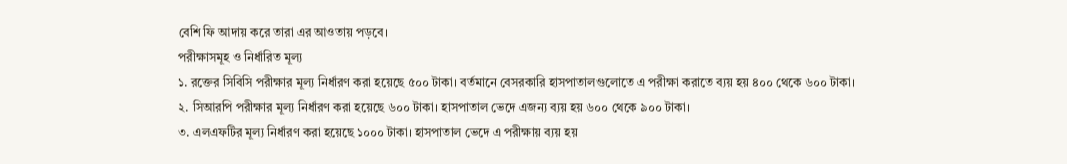বেশি ফি আদায় করে তারা এর আওতায় পড়বে।
পরীক্ষাসমূহ ও নির্ধারিত মূল্য
১. রক্তের সিবিসি পরীক্ষার মূল্য নির্ধারণ করা হয়েছে ৫০০ টাকা। বর্তমানে বেসরকারি হাসপাতালগুলোতে এ পরীক্ষা করাতে ব্যয় হয় ৪০০ থেকে ৬০০ টাকা।
২. সিআরপি পরীক্ষার মূল্য নির্ধারণ করা হয়েছে ৬০০ টাকা। হাসপাতাল ভেদে এজন্য ব্যয় হয় ৬০০ থেকে ৯০০ টাকা।
৩. এলএফটির মূল্য নির্ধারণ করা হয়েছে ১০০০ টাকা। হাসপাতাল ভেদে এ পরীক্ষায় ব্যয় হয়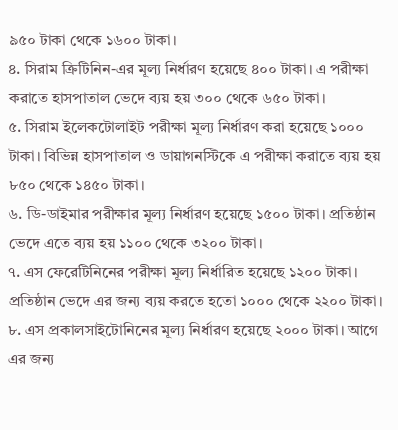৯৫০ টাকা থেকে ১৬০০ টাকা।
৪. সিরাম ক্রিটিনিন-এর মূল্য নির্ধারণ হয়েছে ৪০০ টাকা। এ পরীক্ষা করাতে হাসপাতাল ভেদে ব্যয় হয় ৩০০ থেকে ৬৫০ টাকা।
৫. সিরাম ইলেকটোলাইট পরীক্ষা মূল্য নির্ধারণ করা হয়েছে ১০০০ টাকা। বিভিন্ন হাসপাতাল ও ডায়াগনস্টিকে এ পরীক্ষা করাতে ব্যয় হয় ৮৫০ থেকে ১৪৫০ টাকা।
৬. ডি-ডাইমার পরীক্ষার মূল্য নির্ধারণ হয়েছে ১৫০০ টাকা। প্রতিষ্ঠান ভেদে এতে ব্যয় হয় ১১০০ থেকে ৩২০০ টাকা।
৭. এস ফেরেটিনিনের পরীক্ষা মূল্য নির্ধারিত হয়েছে ১২০০ টাকা। প্রতিষ্ঠান ভেদে এর জন্য ব্যয় করতে হতো ১০০০ থেকে ২২০০ টাকা।
৮. এস প্রকালসাইটোনিনের মূল্য নির্ধারণ হয়েছে ২০০০ টাকা। আগে এর জন্য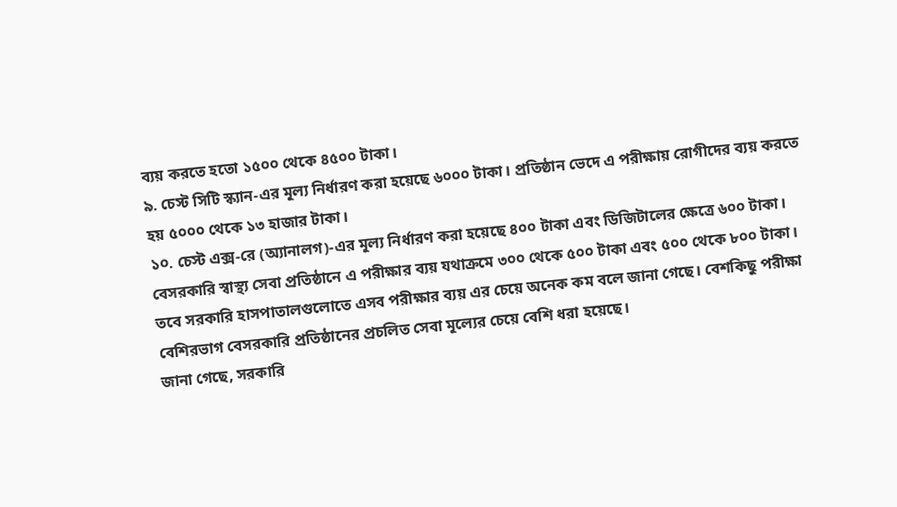ব্যয় করতে হতো ১৫০০ থেকে ৪৫০০ টাকা।
৯. চেস্ট সিটি স্ক্যান-এর মূল্য নির্ধারণ করা হয়েছে ৬০০০ টাকা। প্রতিষ্ঠান ভেদে এ পরীক্ষায় রোগীদের ব্যয় করতে হয় ৫০০০ থেকে ১৩ হাজার টাকা।
১০. চেস্ট এক্স-রে (অ্যানালগ)-এর মূল্য নির্ধারণ করা হয়েছে ৪০০ টাকা এবং ডিজিটালের ক্ষেত্রে ৬০০ টাকা। বেসরকারি স্বাস্থ্য সেবা প্রতিষ্ঠানে এ পরীক্ষার ব্যয় যথাক্রমে ৩০০ থেকে ৫০০ টাকা এবং ৫০০ থেকে ৮০০ টাকা।
তবে সরকারি হাসপাতালগুলোতে এসব পরীক্ষার ব্যয় এর চেয়ে অনেক কম বলে জানা গেছে। বেশকিছু পরীক্ষা বেশিরভাগ বেসরকারি প্রতিষ্ঠানের প্রচলিত সেবা মূল্যের চেয়ে বেশি ধরা হয়েছে।
জানা গেছে, সরকারি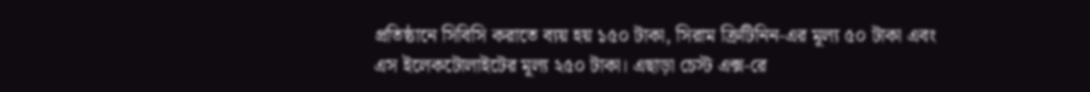প্রতিষ্ঠানে সিবিসি করাতে ব্যয় হয় ১৫০ টাকা, সিরাম ক্রিটিনিন-এর মূল্য ৫০ টাকা এবং এস ইলেকটোলাইটের মূল্য ২৫০ টাকা। এছাড়া চেস্ট এক্স-রে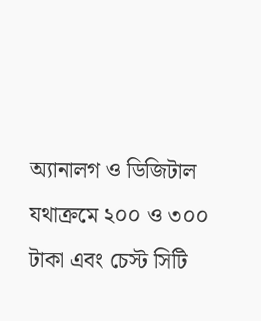অ্যানালগ ও ডিজিটাল যথাক্রমে ২০০ ও ৩০০ টাকা এবং চেস্ট সিটি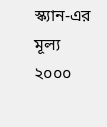স্ক্যান-এর মূল্য ২০০০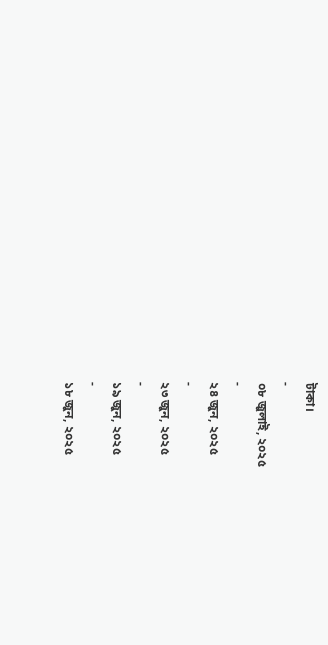টাকা।
-
০৮ জুলাই, ২০২৫
-
২৪ জুন, ২০২৫
-
২৩ জুন, ২০২৫
-
১৯ জুন, ২০২৫
-
১৮ জুন, ২০২৫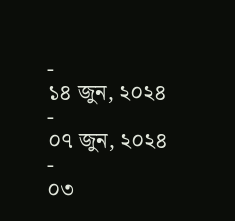-
১৪ জুন, ২০২৪
-
০৭ জুন, ২০২৪
-
০৩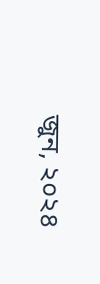জুন, ২০২৪